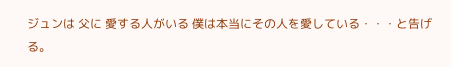ジュンは 父に 愛する人がいる 僕は本当にその人を愛している・・・と告げる。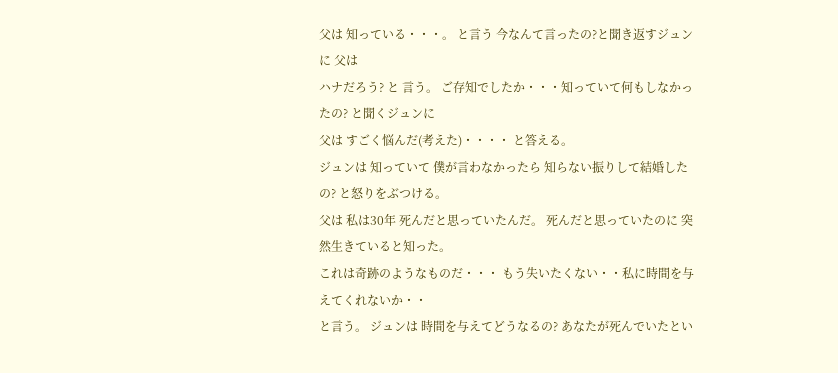父は 知っている・・・。 と言う 今なんて言ったの?と聞き返すジュンに 父は
ハナだろう? と 言う。 ご存知でしたか・・・知っていて何もしなかったの? と聞くジュンに
父は すごく悩んだ(考えた)・・・・ と答える。
ジュンは 知っていて 僕が言わなかったら 知らない振りして結婚したの? と怒りをぶつける。
父は 私は30年 死んだと思っていたんだ。 死んだと思っていたのに 突然生きていると知った。
これは奇跡のようなものだ・・・ もう失いたくない・・私に時間を与えてくれないか・・
と言う。 ジュンは 時間を与えてどうなるの? あなたが死んでいたとい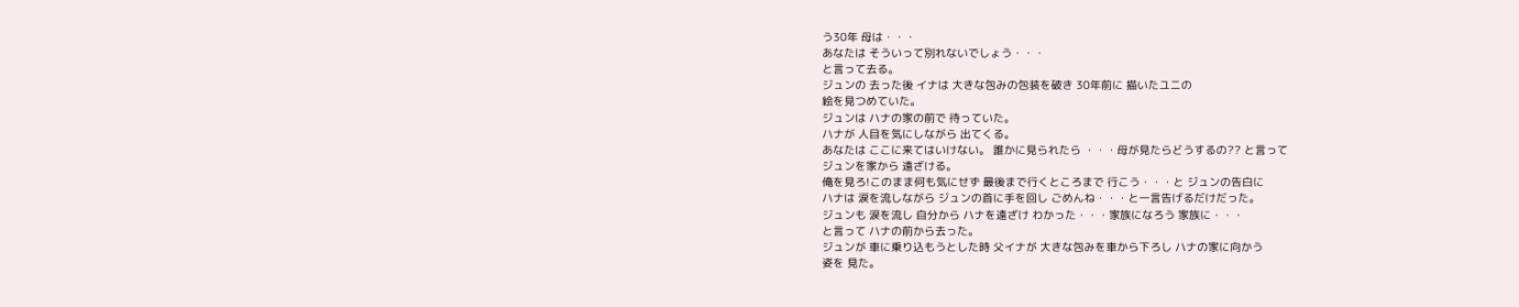う30年 母は・・・
あなたは そういって別れないでしょう・・・
と言って去る。
ジュンの 去った後 イナは 大きな包みの包装を破き 30年前に 描いたユニの
絵を見つめていた。
ジュンは ハナの家の前で 待っていた。
ハナが 人目を気にしながら 出てくる。
あなたは ここに来てはいけない。 誰かに見られたら ・・・母が見たらどうするの?? と言って
ジュンを家から 遠ざける。
俺を見ろ!このまま何も気にせず 最後まで行くところまで 行こう・・・と ジュンの告白に
ハナは 涙を流しながら ジュンの首に手を回し ごめんね・・・と一言告げるだけだった。
ジュンも 涙を流し 自分から ハナを遠ざけ わかった・・・家族になろう 家族に・・・
と言って ハナの前から去った。
ジュンが 車に乗り込もうとした時 父イナが 大きな包みを車から下ろし ハナの家に向かう
姿を 見た。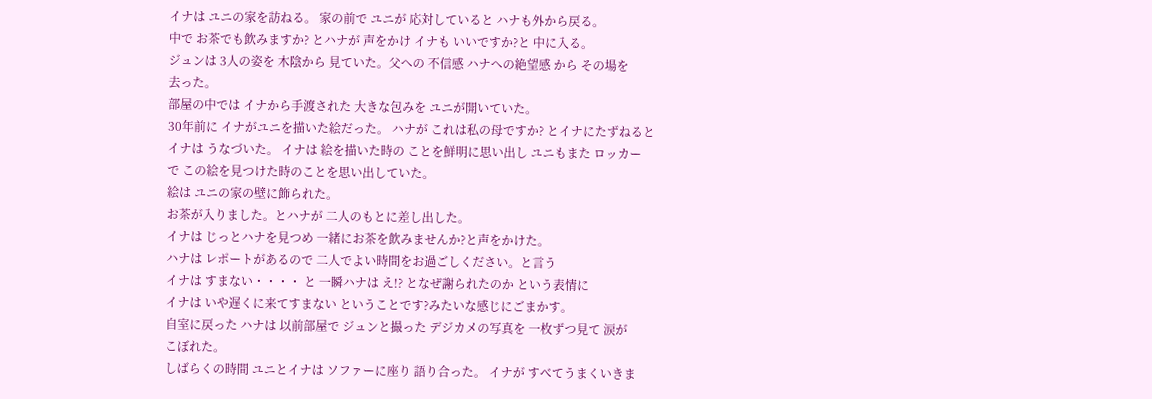イナは ユニの家を訪ねる。 家の前で ユニが 応対していると ハナも外から戻る。
中で お茶でも飲みますか? とハナが 声をかけ イナも いいですか?と 中に入る。
ジュンは 3人の姿を 木陰から 見ていた。父への 不信感 ハナへの絶望感 から その場を
去った。
部屋の中では イナから手渡された 大きな包みを ユニが開いていた。
30年前に イナがユニを描いた絵だった。 ハナが これは私の母ですか? とイナにたずねると
イナは うなづいた。 イナは 絵を描いた時の ことを鮮明に思い出し ユニもまた ロッカー
で この絵を見つけた時のことを思い出していた。
絵は ユニの家の壁に飾られた。
お茶が入りました。とハナが 二人のもとに差し出した。
イナは じっとハナを見つめ 一緒にお茶を飲みませんか?と声をかけた。
ハナは レポートがあるので 二人でよい時間をお過ごしください。と言う
イナは すまない・・・・ と 一瞬ハナは え!? となぜ謝られたのか という表情に
イナは いや遅くに来てすまない ということです?みたいな感じにごまかす。
自室に戻った ハナは 以前部屋で ジュンと撮った デジカメの写真を 一枚ずつ見て 涙が
こぼれた。
しばらくの時間 ユニとイナは ソファーに座り 語り合った。 イナが すべてうまくいきま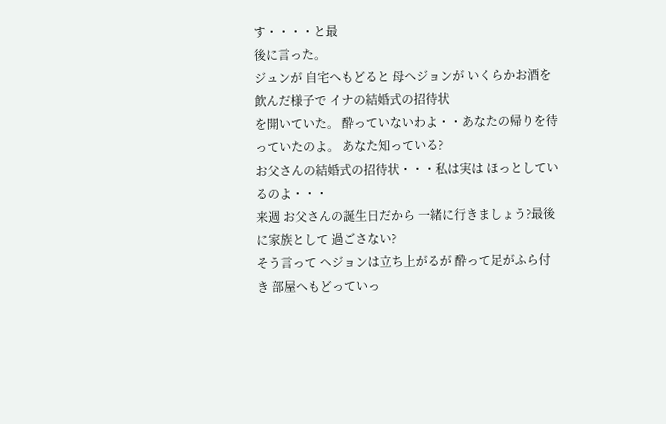す・・・・と最
後に言った。
ジュンが 自宅へもどると 母へジョンが いくらかお酒を飲んだ様子で イナの結婚式の招待状
を開いていた。 酔っていないわよ・・あなたの帰りを待っていたのよ。 あなた知っている?
お父さんの結婚式の招待状・・・私は実は ほっとしているのよ・・・
来週 お父さんの誕生日だから 一緒に行きましょう?最後に家族として 過ごさない?
そう言って ヘジョンは立ち上がるが 酔って足がふら付き 部屋へもどっていっ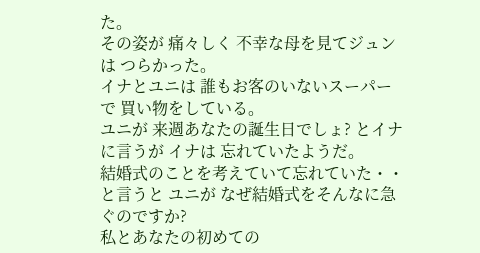た。
その姿が 痛々しく 不幸な母を見てジュンは つらかった。
イナとユニは 誰もお客のいないスーパーで 買い物をしている。
ユニが 来週あなたの誕生日でしょ? とイナに言うが イナは 忘れていたようだ。
結婚式のことを考えていて忘れていた・・と言うと ユニが なぜ結婚式をそんなに急ぐのですか?
私とあなたの初めての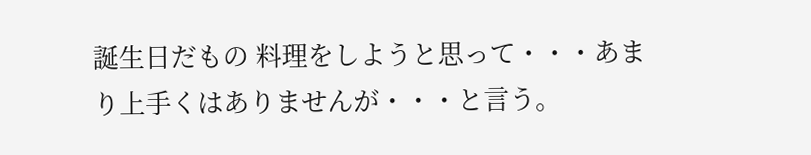誕生日だもの 料理をしようと思って・・・あまり上手くはありませんが・・・と言う。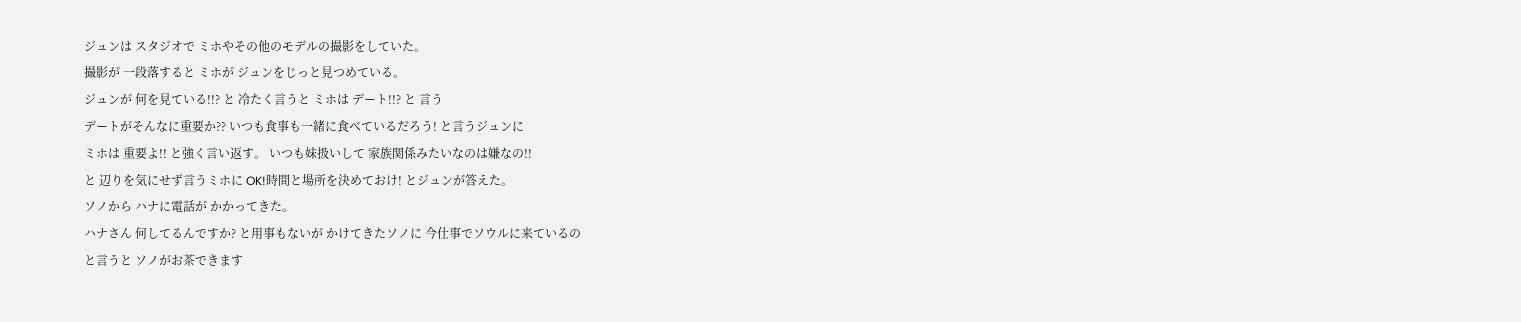ジュンは スタジオで ミホやその他のモデルの撮影をしていた。
撮影が 一段落すると ミホが ジュンをじっと見つめている。
ジュンが 何を見ている!!? と 冷たく言うと ミホは デート!!? と 言う
デートがそんなに重要か?? いつも食事も一緒に食べているだろう! と言うジュンに
ミホは 重要よ!! と強く言い返す。 いつも妹扱いして 家族関係みたいなのは嫌なの!!
と 辺りを気にせず言うミホに OK!時間と場所を決めておけ! とジュンが答えた。
ソノから ハナに電話が かかってきた。
ハナさん 何してるんですか? と用事もないが かけてきたソノに 今仕事でソウルに来ているの
と言うと ソノがお茶できます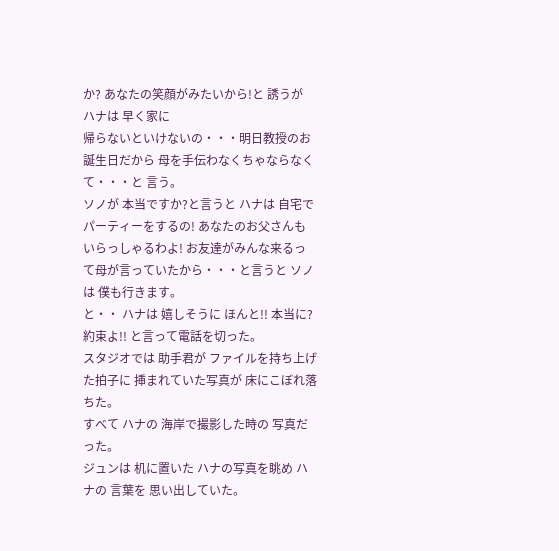か? あなたの笑顔がみたいから!と 誘うが ハナは 早く家に
帰らないといけないの・・・明日教授のお誕生日だから 母を手伝わなくちゃならなくて・・・と 言う。
ソノが 本当ですか?と言うと ハナは 自宅でパーティーをするの! あなたのお父さんも
いらっしゃるわよ! お友達がみんな来るって母が言っていたから・・・と言うと ソノは 僕も行きます。
と・・ ハナは 嬉しそうに ほんと!! 本当に? 約束よ!! と言って電話を切った。
スタジオでは 助手君が ファイルを持ち上げた拍子に 挿まれていた写真が 床にこぼれ落ちた。
すべて ハナの 海岸で撮影した時の 写真だった。
ジュンは 机に置いた ハナの写真を眺め ハナの 言葉を 思い出していた。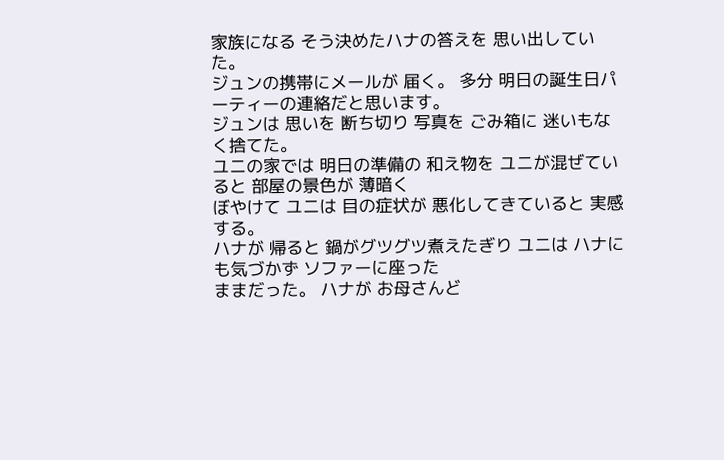家族になる そう決めたハナの答えを 思い出していた。
ジュンの携帯にメールが 届く。 多分 明日の誕生日パーティーの連絡だと思います。
ジュンは 思いを 断ち切り 写真を ごみ箱に 迷いもなく捨てた。
ユニの家では 明日の準備の 和え物を ユニが混ぜていると 部屋の景色が 薄暗く
ぼやけて ユニは 目の症状が 悪化してきていると 実感する。
ハナが 帰ると 鍋がグツグツ煮えたぎり ユニは ハナにも気づかず ソファーに座った
ままだった。 ハナが お母さんど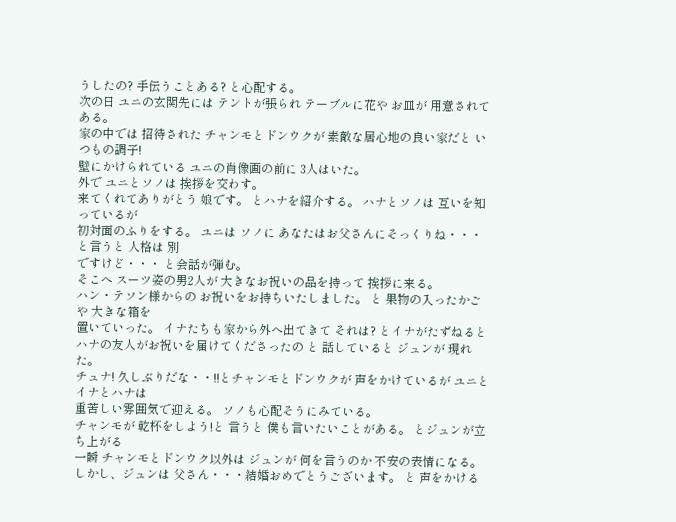うしたの? 手伝うことある? と心配する。
次の日 ユニの玄関先には テントが張られ テーブルに花や お皿が 用意されてある。
家の中では 招待された チャンモとドンウクが 素敵な居心地の良い家だと いつもの調子!
壁にかけられている ユニの肖像画の前に 3人はいた。
外で ユニとソノは 挨拶を交わす。
来てくれてありがとう 娘です。 とハナを紹介する。 ハナとソノは 互いを知っているが
初対面のふりをする。 ユニは ソノに あなたはお父さんにそっくりね・・・ と言うと 人格は 別
ですけど・・・ と会話が弾む。
そこへ スーツ姿の男2人が 大きなお祝いの品を持って 挨拶に来る。
ハン・テソン様からの お祝いをお持ちいたしました。 と 果物の入ったかごや 大きな箱を
置いていった。 イナたちも家から外へ出てきて それは? とイナがたずねると
ハナの友人がお祝いを届けてくださったの と 話していると ジュンが 現れた。
チュナ! 久しぶりだな・・!!とチャンモとドンウクが 声をかけているが ユニとイナとハナは
重苦しい雰囲気で迎える。 ソノも心配そうにみている。
チャンモが 乾杯をしよう!と 言うと 僕も言いたいことがある。 とジュンが立ち上がる
一瞬 チャンモとドンウク以外は ジュンが 何を言うのか 不安の表情になる。
しかし、ジュンは 父さん・・・結婚おめでとうございます。 と 声をかける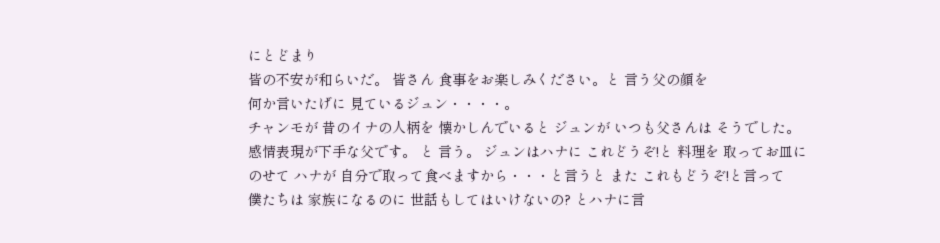にとどまり
皆の不安が和らいだ。 皆さん 食事をお楽しみください。と 言う父の顔を
何か言いたげに 見ているジュン・・・・。
チャンモが 昔のイナの人柄を 懐かしんでいると ジュンが いつも父さんは そうでした。
感情表現が下手な父です。 と 言う。 ジュンはハナに これどうぞ!と 料理を 取ってお皿に
のせて ハナが 自分で取って食べますから・・・と言うと また これもどうぞ!と言って
僕たちは 家族になるのに 世話もしてはいけないの? とハナに言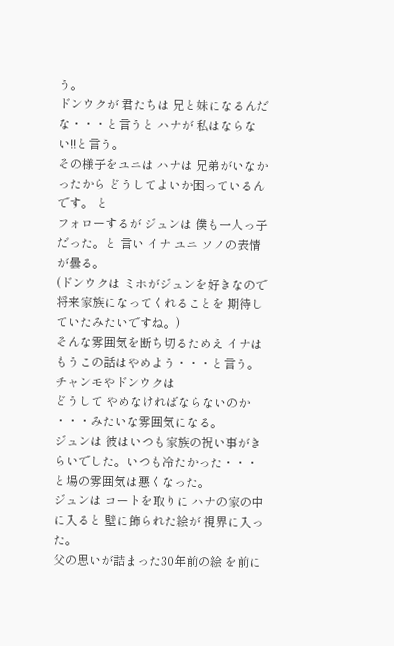う。
ドンウクが 君たちは 兄と妹になるんだな・・・と言うと ハナが 私はならない!!と言う。
その様子をユニは ハナは 兄弟がいなかったから どうしてよいか困っているんです。 と
フォローするが ジュンは 僕も一人っ子だった。と 言い イナ ユニ ソノの表情が曇る。
(ドンウクは ミホがジュンを好きなので 将来家族になってくれることを 期待していたみたいですね。)
そんな雰囲気を断ち切るためえ イナは もうこの話はやめよう・・・と言う。 チャンモやドンウクは
どうして やめなければならないのか ・・・みたいな雰囲気になる。
ジュンは 彼はいつも家族の祝い事がきらいでした。いつも冷たかった・・・
と場の雰囲気は悪くなった。
ジュンは コートを取りに ハナの家の中に入ると 壁に飾られた絵が 視界に入った。
父の思いが詰まった30年前の絵 を前に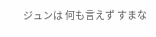ジュンは 何も言えず すまな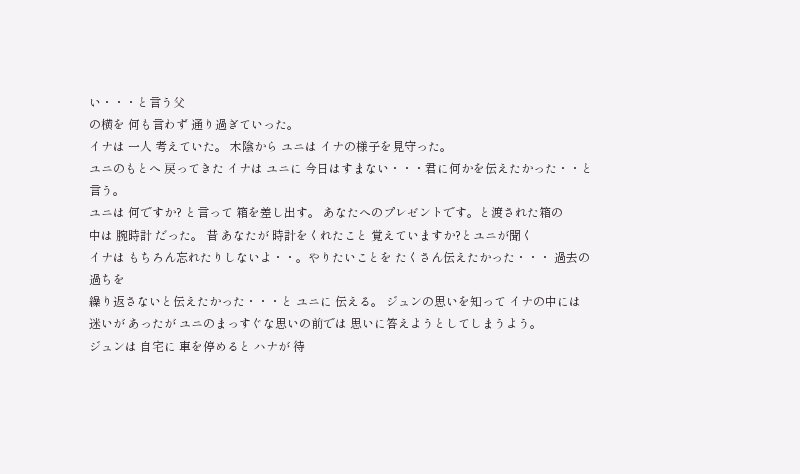い・・・と言う父
の横を 何も言わず 通り過ぎていった。
イナは 一人 考えていた。 木陰から ユニは イナの様子を見守った。
ユニのもとへ 戻ってきた イナは ユニに 今日はすまない・・・君に何かを伝えたかった・・と言う。
ユニは 何ですか? と言って 箱を差し出す。 あなたへのプレゼントです。と渡された箱の
中は 腕時計 だった。 昔 あなたが 時計をくれたこと 覚えていますか?とユニが聞く
イナは もちろん忘れたりしないよ・・。やりたいことを たくさん伝えたかった・・・ 過去の過ちを
繰り返さないと伝えたかった・・・と ユニに 伝える。 ジュンの思いを知って イナの中には
迷いが あったが ユニのまっすぐな思いの前では 思いに答えようとしてしまうよう。
ジュンは 自宅に 車を停めると ハナが 待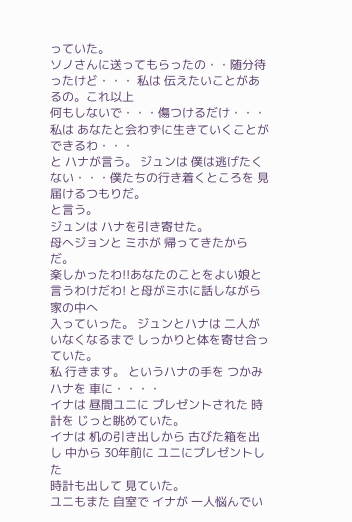っていた。
ソノさんに送ってもらったの・・随分待ったけど・・・ 私は 伝えたいことがあるの。これ以上
何もしないで・・・傷つけるだけ・・・私は あなたと会わずに生きていくことができるわ・・・
と ハナが言う。 ジュンは 僕は逃げたくない・・・僕たちの行き着くところを 見届けるつもりだ。
と言う。
ジュンは ハナを引き寄せた。
母へジョンと ミホが 帰ってきたからだ。
楽しかったわ!!あなたのことをよい娘と 言うわけだわ! と母がミホに話しながら 家の中へ
入っていった。 ジュンとハナは 二人がいなくなるまで しっかりと体を寄せ合っていた。
私 行きます。 というハナの手を つかみ ハナを 車に・・・・
イナは 昼間ユニに プレゼントされた 時計を じっと眺めていた。
イナは 机の引き出しから 古びた箱を出し 中から 30年前に ユニにプレゼントした
時計も出して 見ていた。
ユニもまた 自室で イナが 一人悩んでい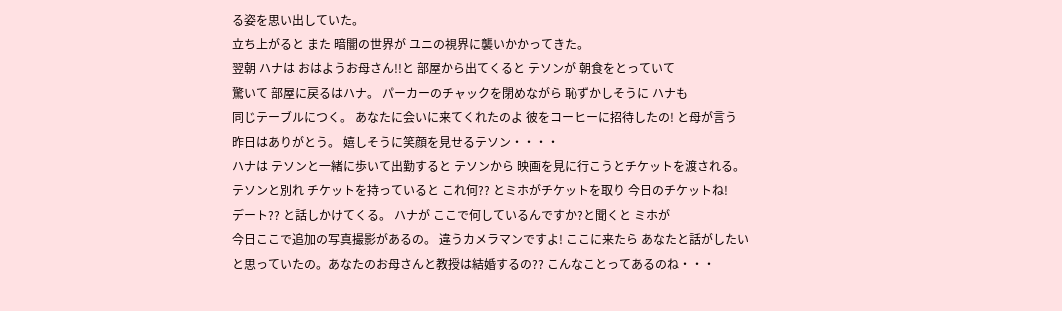る姿を思い出していた。
立ち上がると また 暗闇の世界が ユニの視界に襲いかかってきた。
翌朝 ハナは おはようお母さん!!と 部屋から出てくると テソンが 朝食をとっていて
驚いて 部屋に戻るはハナ。 パーカーのチャックを閉めながら 恥ずかしそうに ハナも
同じテーブルにつく。 あなたに会いに来てくれたのよ 彼をコーヒーに招待したの! と母が言う
昨日はありがとう。 嬉しそうに笑顔を見せるテソン・・・・
ハナは テソンと一緒に歩いて出勤すると テソンから 映画を見に行こうとチケットを渡される。
テソンと別れ チケットを持っていると これ何?? とミホがチケットを取り 今日のチケットね!
デート?? と話しかけてくる。 ハナが ここで何しているんですか?と聞くと ミホが
今日ここで追加の写真撮影があるの。 違うカメラマンですよ! ここに来たら あなたと話がしたい
と思っていたの。あなたのお母さんと教授は結婚するの?? こんなことってあるのね・・・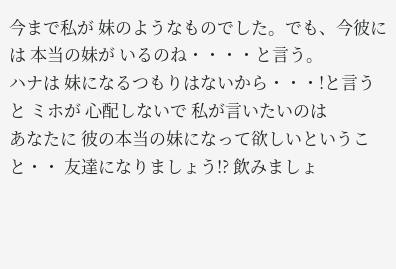今まで私が 妹のようなものでした。でも、今彼には 本当の妹が いるのね・・・・と言う。
ハナは 妹になるつもりはないから・・・!と言うと ミホが 心配しないで 私が言いたいのは
あなたに 彼の本当の妹になって欲しいということ・・ 友達になりましょう!? 飲みましょ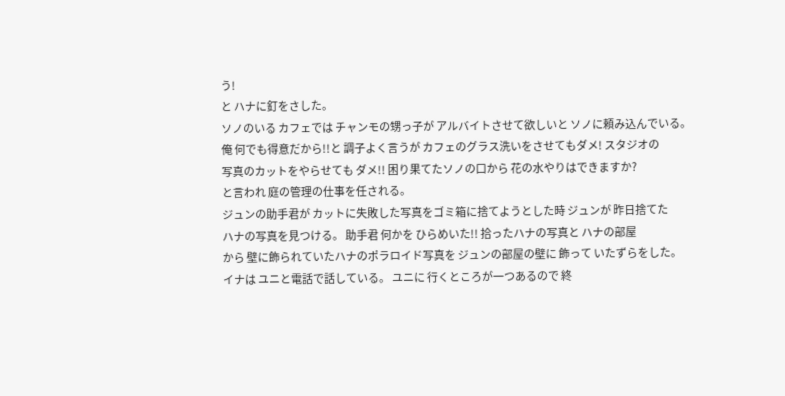う!
と ハナに釘をさした。
ソノのいる カフェでは チャンモの甥っ子が アルバイトさせて欲しいと ソノに頼み込んでいる。
俺 何でも得意だから!!と 調子よく言うが カフェのグラス洗いをさせてもダメ! スタジオの
写真のカットをやらせても ダメ!! 困り果てたソノの口から 花の水やりはできますか?
と言われ 庭の管理の仕事を任される。
ジュンの助手君が カットに失敗した写真をゴミ箱に捨てようとした時 ジュンが 昨日捨てた
ハナの写真を見つける。 助手君 何かを ひらめいた!! 拾ったハナの写真と ハナの部屋
から 壁に飾られていたハナのポラロイド写真を ジュンの部屋の壁に 飾って いたずらをした。
イナは ユニと電話で話している。 ユニに 行くところが一つあるので 終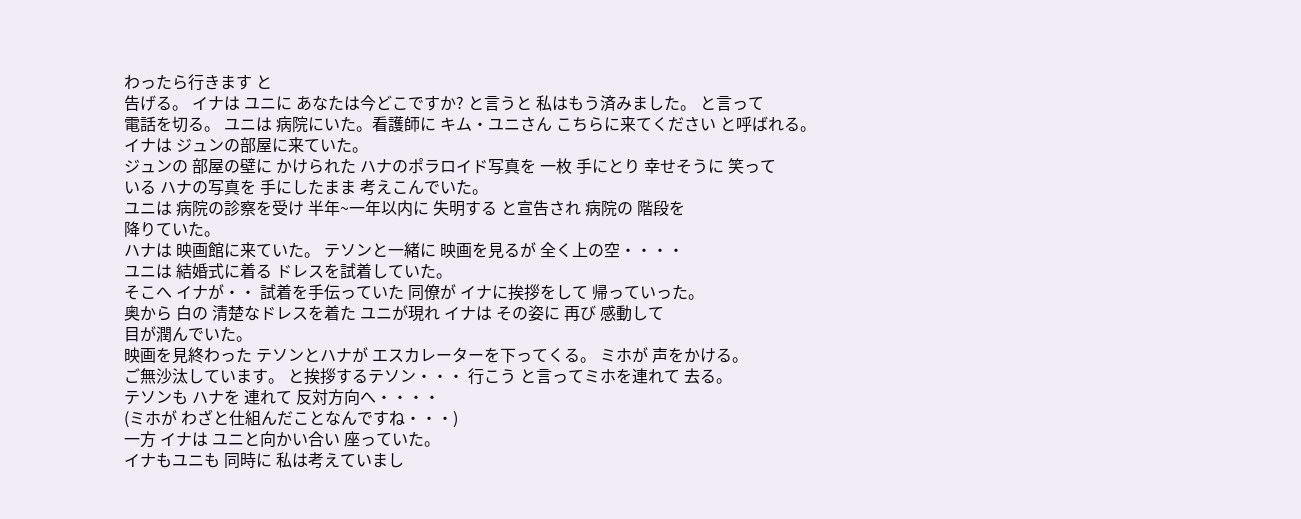わったら行きます と
告げる。 イナは ユニに あなたは今どこですか? と言うと 私はもう済みました。 と言って
電話を切る。 ユニは 病院にいた。看護師に キム・ユニさん こちらに来てください と呼ばれる。
イナは ジュンの部屋に来ていた。
ジュンの 部屋の壁に かけられた ハナのポラロイド写真を 一枚 手にとり 幸せそうに 笑って
いる ハナの写真を 手にしたまま 考えこんでいた。
ユニは 病院の診察を受け 半年~一年以内に 失明する と宣告され 病院の 階段を
降りていた。
ハナは 映画館に来ていた。 テソンと一緒に 映画を見るが 全く上の空・・・・
ユニは 結婚式に着る ドレスを試着していた。
そこへ イナが・・ 試着を手伝っていた 同僚が イナに挨拶をして 帰っていった。
奥から 白の 清楚なドレスを着た ユニが現れ イナは その姿に 再び 感動して
目が潤んでいた。
映画を見終わった テソンとハナが エスカレーターを下ってくる。 ミホが 声をかける。
ご無沙汰しています。 と挨拶するテソン・・・ 行こう と言ってミホを連れて 去る。
テソンも ハナを 連れて 反対方向へ・・・・
(ミホが わざと仕組んだことなんですね・・・)
一方 イナは ユニと向かい合い 座っていた。
イナもユニも 同時に 私は考えていまし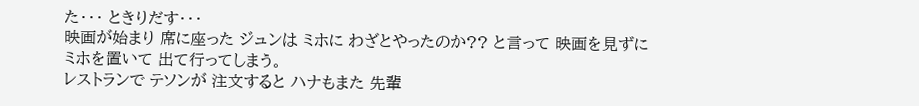た・・・ ときりだす・・・
映画が始まり 席に座った ジュンは ミホに わざとやったのか?? と言って 映画を見ずに
ミホを置いて 出て行ってしまう。
レストランで テソンが 注文すると ハナもまた 先輩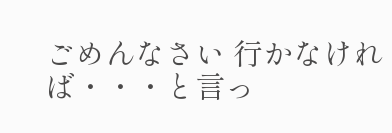ごめんなさい 行かなけれ
ば・・・と言っ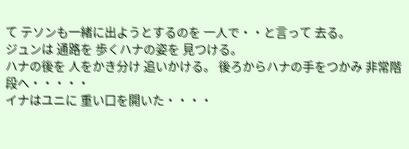て テソンも一緒に出ようとするのを 一人で・・と言って 去る。
ジュンは 通路を 歩くハナの姿を 見つける。
ハナの後を 人をかき分け 追いかける。 後ろからハナの手をつかみ 非常階段へ・・・・・
イナはユニに 重い口を開いた・・・・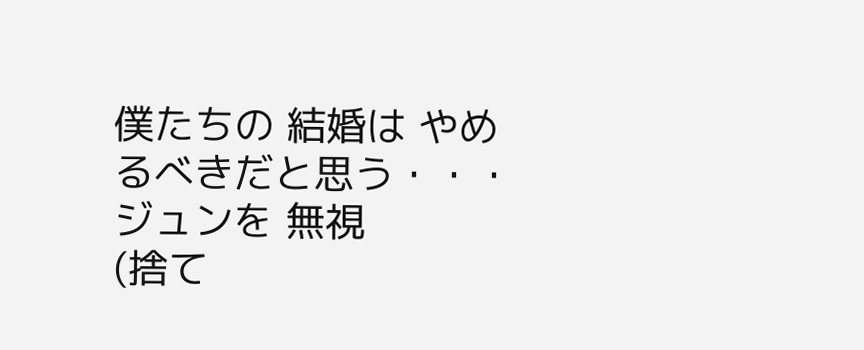僕たちの 結婚は やめるべきだと思う・・・ ジュンを 無視
(捨て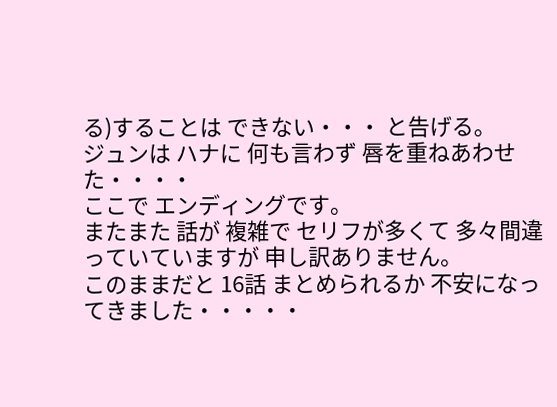る)することは できない・・・ と告げる。
ジュンは ハナに 何も言わず 唇を重ねあわせた・・・・
ここで エンディングです。
またまた 話が 複雑で セリフが多くて 多々間違っていていますが 申し訳ありません。
このままだと 16話 まとめられるか 不安になってきました・・・・・